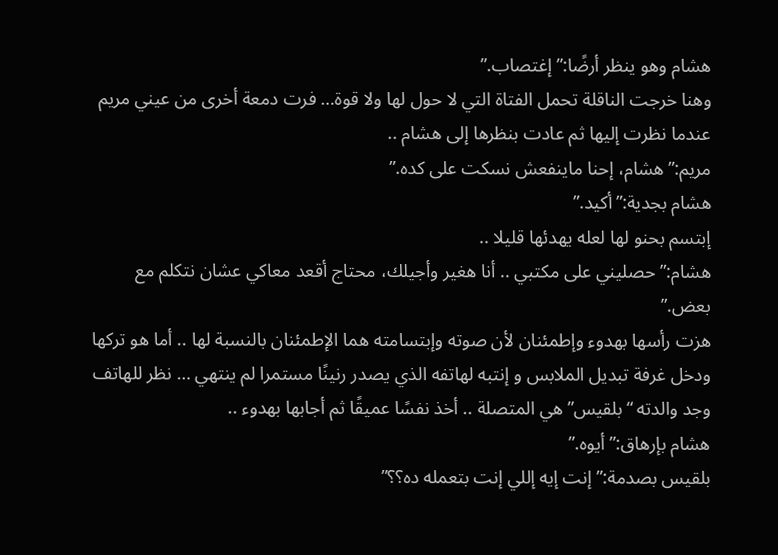هشام وهو ينظر أرضًا:”إغتصاب.”
وهنا خرجت الناقلة تحمل الفتاة التي لا حول لها ولا قوة… فرت دمعة أخرى من عيني مريم عندما نظرت إليها ثم عادت بنظرها إلى هشام ..
مريم:”هشام، إحنا ماينفعش نسكت على كده.”
هشام بجدية:”أكيد.”
إبتسم بحنو لها لعله يهدئها قليلا ..
هشام:”حصليني على مكتبي .. أنا هغير وأجيلك، محتاج أقعد معاكي عشان نتكلم مع بعض.”
هزت رأسها بهدوء وإطمئنان لأن صوته وإبتسامته هما الإطمئنان بالنسبة لها .. أما هو تركها ودخل غرفة تبديل الملابس و إنتبه لهاتفه الذي يصدر رنينًا مستمرا لم ينتهي … نظر للهاتف وجد والدته “بلقيس” هي المتصلة .. أخذ نفسًا عميقًا ثم أجابها بهدوء ..
هشام بإرهاق:”أيوه.”
بلقيس بصدمة:”إنت إيه إللي إنت بتعمله ده؟؟”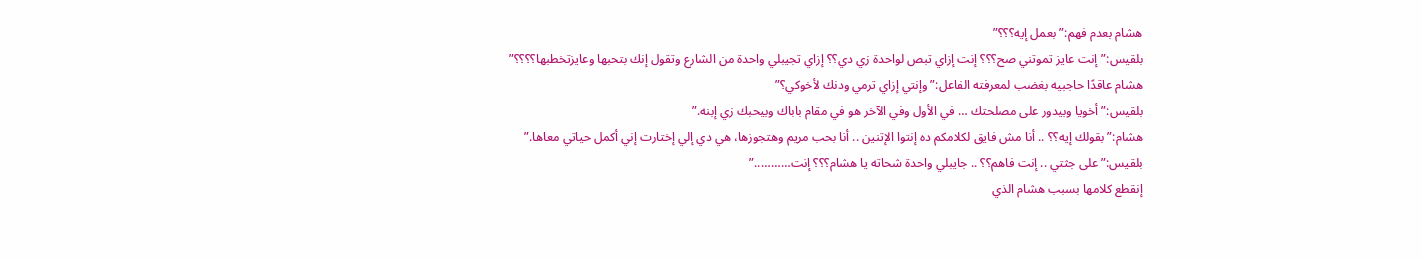هشام بعدم فهم:”بعمل إيه؟؟؟”
بلقيس:”إنت عايز تموتني صح؟؟؟ إنت إزاي تبص لواحدة زي دي؟؟ إزاي تجيبلي واحدة من الشارع وتقول إنك بتحبها وعايزتخطبها؟؟؟؟”
هشام عاقدًا حاجبيه بغضب لمعرفته الفاعل:”وإنتي إزاي ترمي ودنك لأخوكي؟”
بلقيس:”أخويا وبيدور على مصلحتك … في الأول وفي الآخر هو في مقام باباك وبيحبك زي إبنه.”
هشام:”بقولك إيه؟؟ .. أنا مش فايق لكلامكم ده إنتوا الإتنين .. أنا بحب مريم وهتجوزها، هي دي إلي إختارت إني أكمل حياتي معاها.”
بلقيس:”على جثتي .. إنت فاهم؟؟ .. جايبلي واحدة شحاته يا هشام؟؟؟ إنت………..”
إنقطع كلامها بسبب هشام الذي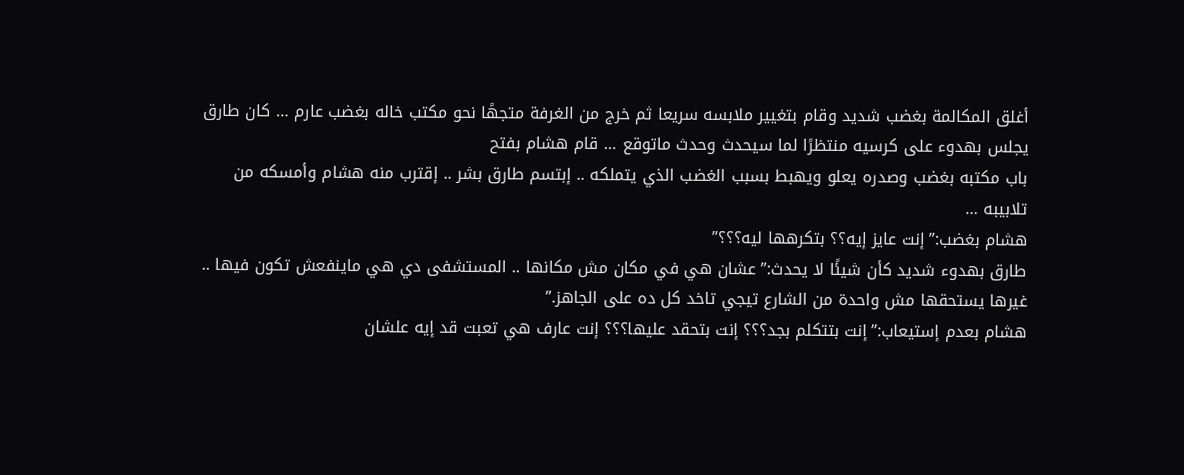أغلق المكالمة بغضب شديد وقام بتغيير ملابسه سريعا ثم خرج من الغرفة متجهًا نحو مكتب خاله بغضب عارم … كان طارق يجلس بهدوء على كرسيه منتظرًا لما سيحدث وحدث ماتوقع … قام هشام بفتح
باب مكتبه بغضب وصدره يعلو ويهبط بسبب الغضب الذي يتملكه .. إبتسم طارق بشر .. إقترب منه هشام وأمسكه من تلابيبه …
هشام بغضب:”إنت عايز إيه؟؟ بتكرهها ليه؟؟؟”
طارق بهدوء شديد كأن شيئًا لا يحدث:”عشان هي في مكان مش مكانها .. المستشفى دي هي ماينفعش تكون فيها .. غيرها يستحقها مش واحدة من الشارع تيجي تاخد كل ده على الجاهز.”
هشام بعدم إستيعاب:”إنت بتتكلم بجد؟؟؟ إنت بتحقد عليها؟؟؟ إنت عارف هي تعبت قد إيه علشان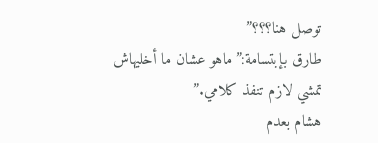توصل هنا؟؟؟”
طارق بإبتسامة:”ماهو عشان ما أخليهاش تمشي لازم تنفذ كلامي.”
هشام بعدم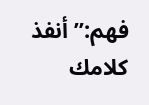فهم:”أنفذ كلامك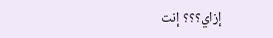إزاي؟؟؟ إنت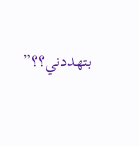بتهددني؟؟”